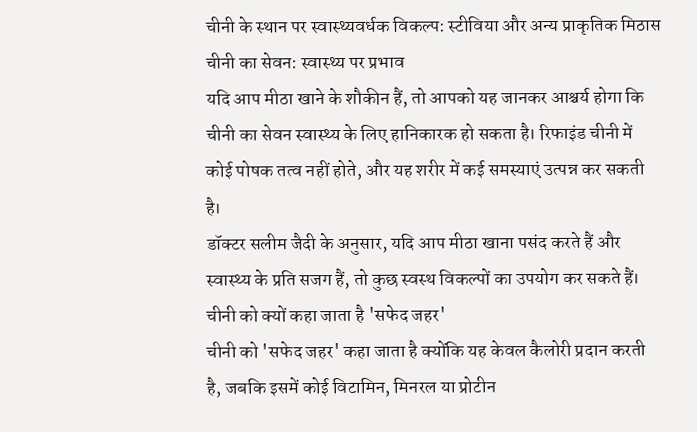चीनी के स्थान पर स्वास्थ्यवर्धक विकल्प: स्टीविया और अन्य प्राकृतिक मिठास
चीनी का सेवन: स्वास्थ्य पर प्रभाव
यदि आप मीठा खाने के शौकीन हैं, तो आपको यह जानकर आश्चर्य होगा कि चीनी का सेवन स्वास्थ्य के लिए हानिकारक हो सकता है। रिफाइंड चीनी में कोई पोषक तत्व नहीं होते, और यह शरीर में कई समस्याएं उत्पन्न कर सकती है।
डॉक्टर सलीम जैदी के अनुसार, यदि आप मीठा खाना पसंद करते हैं और स्वास्थ्य के प्रति सजग हैं, तो कुछ स्वस्थ विकल्पों का उपयोग कर सकते हैं।
चीनी को क्यों कहा जाता है 'सफेद जहर'
चीनी को 'सफेद जहर' कहा जाता है क्योंकि यह केवल कैलोरी प्रदान करती है, जबकि इसमें कोई विटामिन, मिनरल या प्रोटीन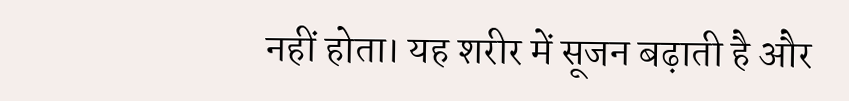नहीं होता। यह शरीर में सूजन बढ़ाती है और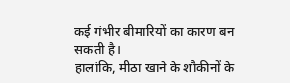कई गंभीर बीमारियों का कारण बन सकती है।
हालांकि, मीठा खाने के शौकीनों के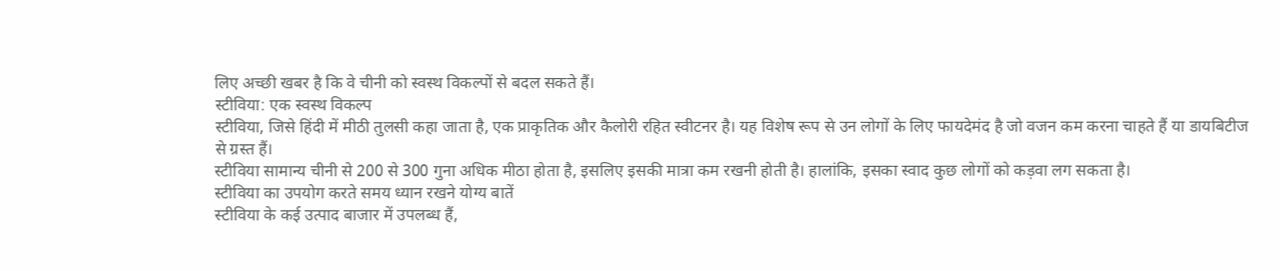लिए अच्छी खबर है कि वे चीनी को स्वस्थ विकल्पों से बदल सकते हैं।
स्टीविया: एक स्वस्थ विकल्प
स्टीविया, जिसे हिंदी में मीठी तुलसी कहा जाता है, एक प्राकृतिक और कैलोरी रहित स्वीटनर है। यह विशेष रूप से उन लोगों के लिए फायदेमंद है जो वजन कम करना चाहते हैं या डायबिटीज से ग्रस्त हैं।
स्टीविया सामान्य चीनी से 200 से 300 गुना अधिक मीठा होता है, इसलिए इसकी मात्रा कम रखनी होती है। हालांकि, इसका स्वाद कुछ लोगों को कड़वा लग सकता है।
स्टीविया का उपयोग करते समय ध्यान रखने योग्य बातें
स्टीविया के कई उत्पाद बाजार में उपलब्ध हैं,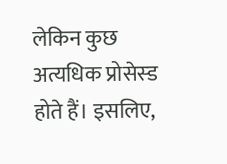लेकिन कुछ अत्यधिक प्रोसेस्ड होते हैं। इसलिए,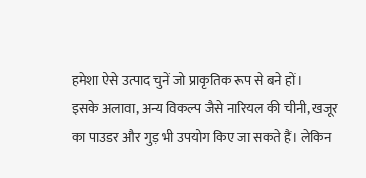हमेशा ऐसे उत्पाद चुनें जो प्राकृतिक रूप से बने हों।
इसके अलावा, अन्य विकल्प जैसे नारियल की चीनी, खजूर का पाउडर और गुड़ भी उपयोग किए जा सकते हैं। लेकिन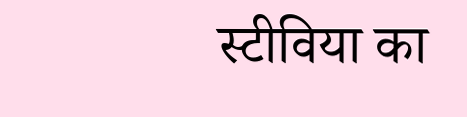स्टीविया का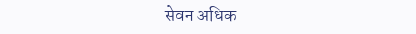सेवन अधिक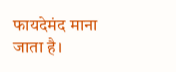फायदेमंद माना जाता है।